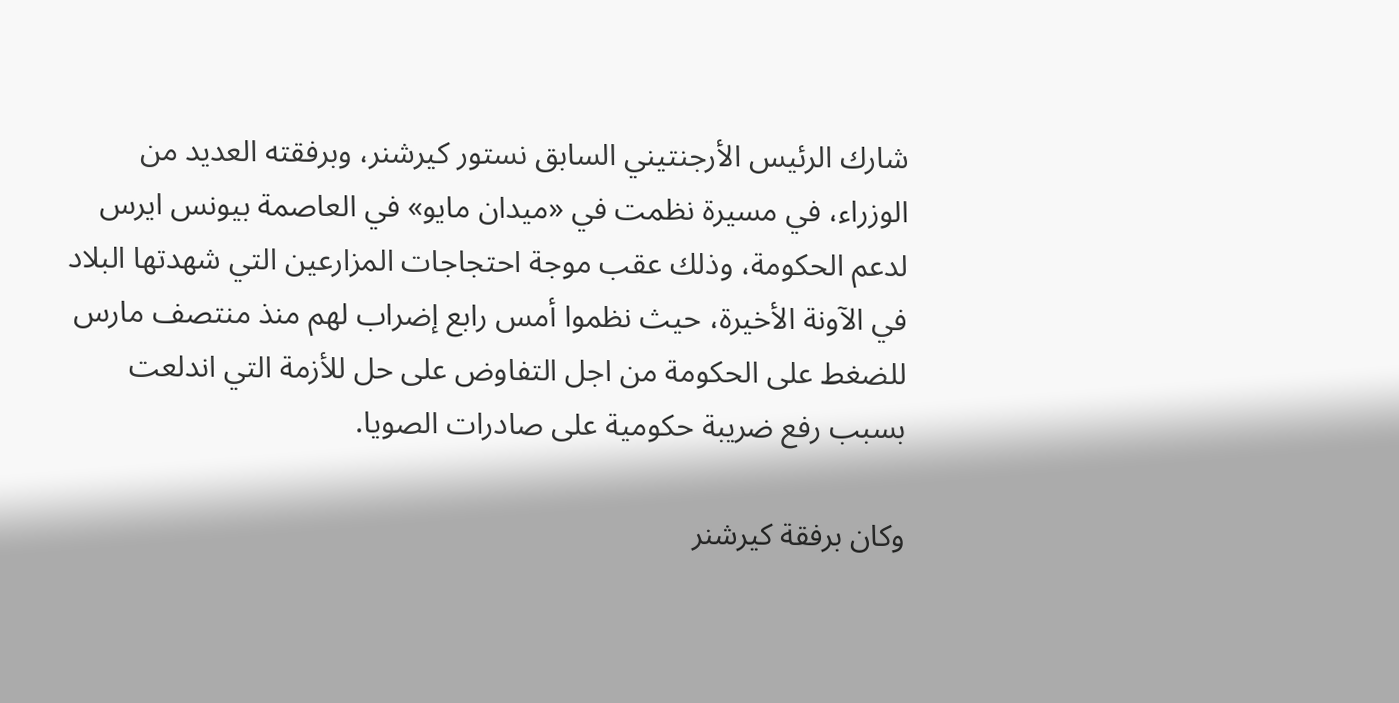شارك الرئيس الأرجنتيني السابق نستور كيرشنر، وبرفقته العديد من الوزراء، في مسيرة نظمت في «ميدان مايو» في العاصمة بيونس ايرس لدعم الحكومة، وذلك عقب موجة احتجاجات المزارعين التي شهدتها البلاد في الآونة الأخيرة، حيث نظموا أمس رابع إضراب لهم منذ منتصف مارس للضغط على الحكومة من اجل التفاوض على حل للأزمة التي اندلعت بسبب رفع ضريبة حكومية على صادرات الصويا.

وكان برفقة كيرشنر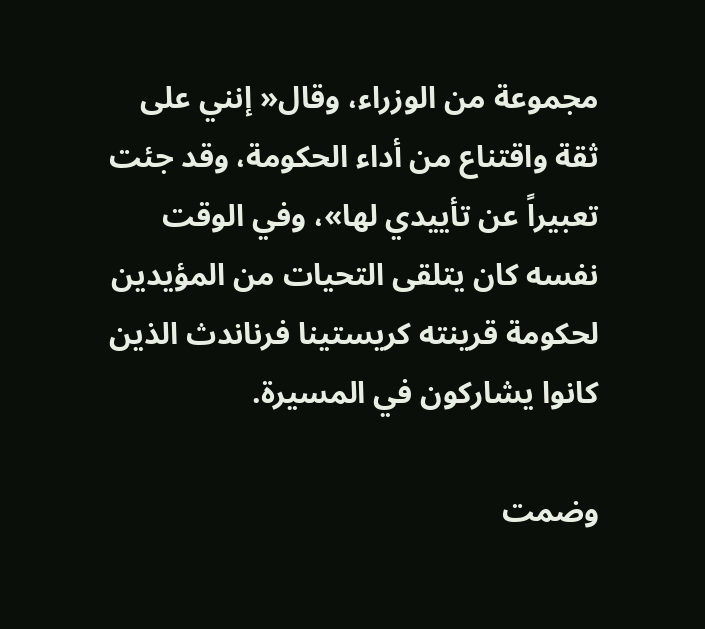مجموعة من الوزراء، وقال« إنني على ثقة واقتناع من أداء الحكومة، وقد جئت تعبيراً عن تأييدي لها»، وفي الوقت نفسه كان يتلقى التحيات من المؤيدين لحكومة قرينته كريستينا فرناندث الذين كانوا يشاركون في المسيرة.

وضمت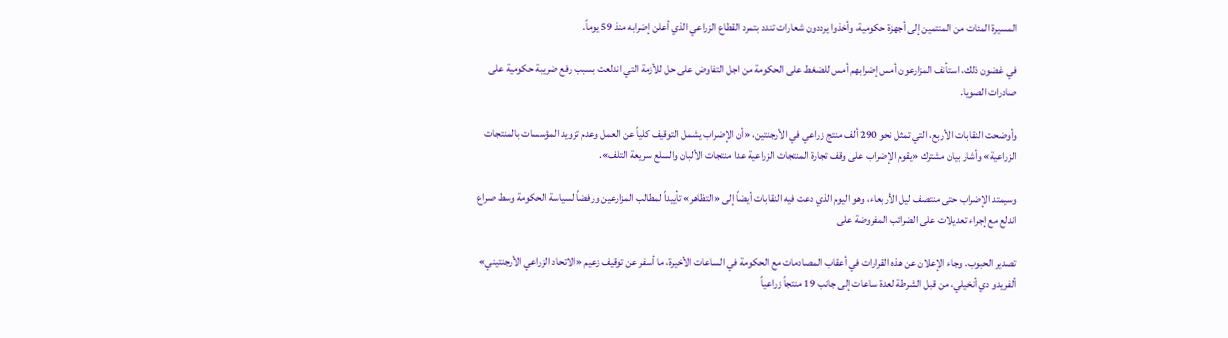المسيرة المئات من المنتمين إلى أجهزة حكومية، وأخذوا يرددون شعارات تندد بتمرد القطاع الزراعي الذي أعلن إضرابه منذ 59 يوماً.

في غضون ذلك، استأنف المزارعون أمس إضرابهم أمس للضغط على الحكومة من اجل التفاوض على حل للأزمة التي اندلعت بسبب رفع ضريبة حكومية على صادرات الصويا.

وأوضحت النقابات الأربع، التي تمثل نحو 290 ألف منتج زراعي في الأرجنتين، «أن الإضراب يشمل التوقيف كلياً عن العمل وعدم تزويد المؤسسات بالمنتجات الزراعية» وأشار بيان مشترك «يقوم الإضراب على وقف تجارة المنتجات الزراعية عدا منتجات الألبان والسلع سريعة التلف».

وسيمتد الإضراب حتى منتصف ليل الأربعاء، وهو اليوم الذي دعت فيه النقابات أيضاً إلى «التظاهر» تأييداً لمطالب المزارعين ورفضاً لسياسة الحكومة وسط صراع اندلع مع إجراء تعديلات على الضرائب المفروضة على

تصدير الحبوب. وجاء الإعلان عن هذه القرارات في أعقاب المصادمات مع الحكومة في الساعات الأخيرة، ما أسفر عن توقيف زعيم «الاتحاد الزراعي الأرجنتيني» ألفريدو دي أنخيلي، من قبل الشرطة لعدة ساعات إلى جانب 19 منتجاً زراعياً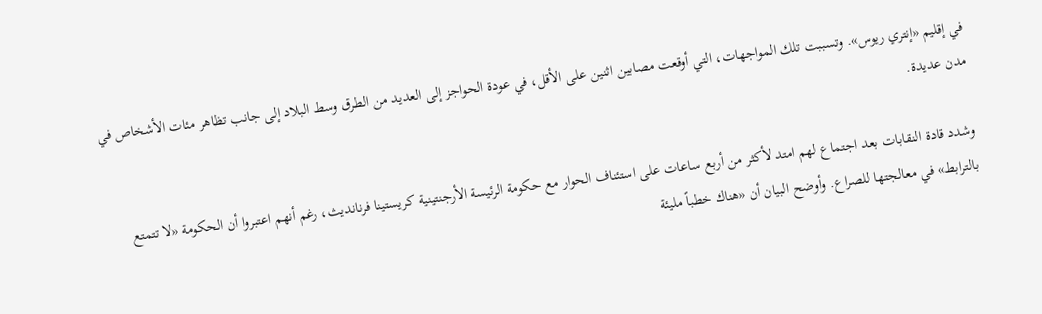في إقليم «إنتري ريوس». وتسببت تلك المواجهات، التي أوقعت مصابين اثنين على الأقل، في عودة الحواجز إلى العديد من الطرق وسط البلاد إلى جانب تظاهر مئات الأشخاص في مدن عديدة.

وشدد قادة النقابات بعد اجتماع لهم امتد لأكثر من أربع ساعات على استئناف الحوار مع حكومة الرئيسة الأرجنتينية كريستينا فرنانديث، رغم أنهم اعتبروا أن الحكومة «لا تتمتع بالترابط» في معالجتها للصراع. وأوضح البيان أن «هناك خطباً مليئة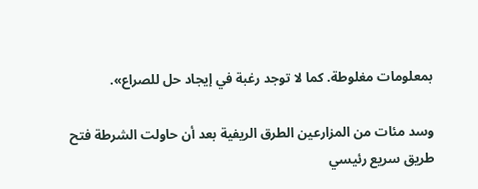بمعلومات مغلوطة. كما لا توجد رغبة في إيجاد حل للصراع».

وسد مئات من المزارعين الطرق الريفية بعد أن حاولت الشرطة فتح طريق سريع رئيسي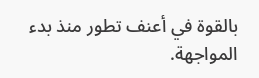بالقوة في أعنف تطور منذ بدء المواجهة.